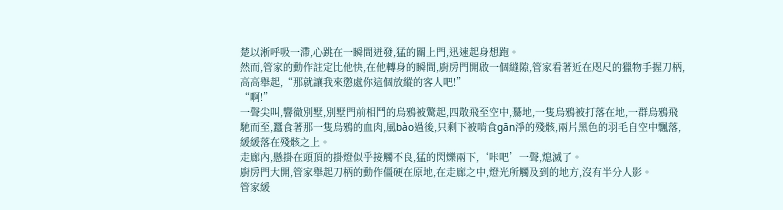楚以淅呼吸一滯,心跳在一瞬間迸發,猛的關上門,迅速起身想跑。
然而,管家的動作註定比他快,在他轉身的瞬間,廚房門開啟一個縫隙,管家看著近在咫尺的獵物手握刀柄,高高舉起,“那就讓我來懲處你這個放縱的客人吧!”
“啊!”
一聲尖叫,響徹別墅,別墅門前相鬥的烏鴉被驚起,四散飛至空中,驀地,一隻烏鴉被打落在地,一群烏鴉飛馳而至,蠶食著那一隻烏鴉的血肉,風bào過後,只剩下被啃食gān淨的殘骸,兩片黑色的羽毛自空中飄落,緩緩落在殘骸之上。
走廊內,懸掛在頭頂的掛燈似乎接觸不良,猛的閃爍兩下,‘咔吧’一聲,熄滅了。
廚房門大開,管家舉起刀柄的動作僵硬在原地,在走廊之中,燈光所觸及到的地方,沒有半分人影。
管家緩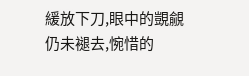緩放下刀,眼中的覬覦仍未褪去,惋惜的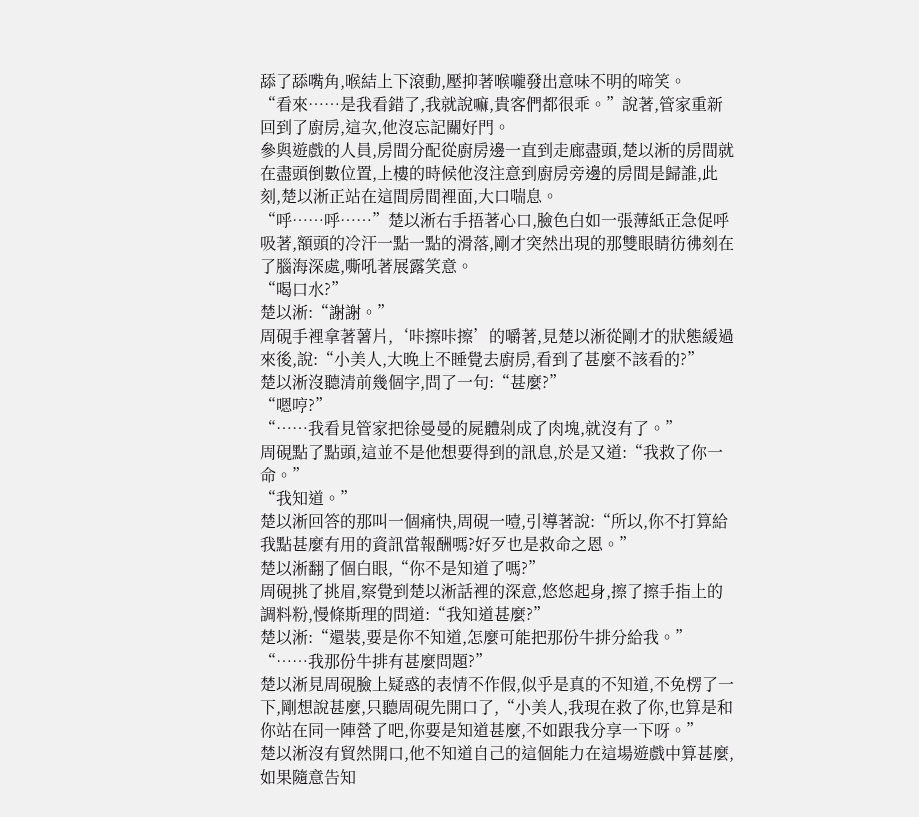舔了舔嘴角,喉結上下滾動,壓抑著喉嚨發出意味不明的啼笑。
“看來……是我看錯了,我就說嘛,貴客們都很乖。”說著,管家重新回到了廚房,這次,他沒忘記關好門。
參與遊戲的人員,房間分配從廚房邊一直到走廊盡頭,楚以淅的房間就在盡頭倒數位置,上樓的時候他沒注意到廚房旁邊的房間是歸誰,此刻,楚以淅正站在這間房間裡面,大口喘息。
“呼……呼……”楚以淅右手捂著心口,臉色白如一張薄紙正急促呼吸著,額頭的冷汗一點一點的滑落,剛才突然出現的那雙眼睛彷彿刻在了腦海深處,嘶吼著展露笑意。
“喝口水?”
楚以淅:“謝謝。”
周硯手裡拿著薯片,‘咔擦咔擦’的嚼著,見楚以淅從剛才的狀態緩過來後,說:“小美人,大晚上不睡覺去廚房,看到了甚麼不該看的?”
楚以淅沒聽清前幾個字,問了一句:“甚麼?”
“嗯哼?”
“……我看見管家把徐曼曼的屍體剁成了肉塊,就沒有了。”
周硯點了點頭,這並不是他想要得到的訊息,於是又道:“我救了你一命。”
“我知道。”
楚以淅回答的那叫一個痛快,周硯一噎,引導著說:“所以,你不打算給我點甚麼有用的資訊當報酬嗎?好歹也是救命之恩。”
楚以淅翻了個白眼,“你不是知道了嗎?”
周硯挑了挑眉,察覺到楚以淅話裡的深意,悠悠起身,擦了擦手指上的調料粉,慢條斯理的問道:“我知道甚麼?”
楚以淅:“還裝,要是你不知道,怎麼可能把那份牛排分給我。”
“……我那份牛排有甚麼問題?”
楚以淅見周硯臉上疑惑的表情不作假,似乎是真的不知道,不免楞了一下,剛想說甚麼,只聽周硯先開口了,“小美人,我現在救了你,也算是和你站在同一陣營了吧,你要是知道甚麼,不如跟我分享一下呀。”
楚以淅沒有貿然開口,他不知道自己的這個能力在這場遊戲中算甚麼,如果隨意告知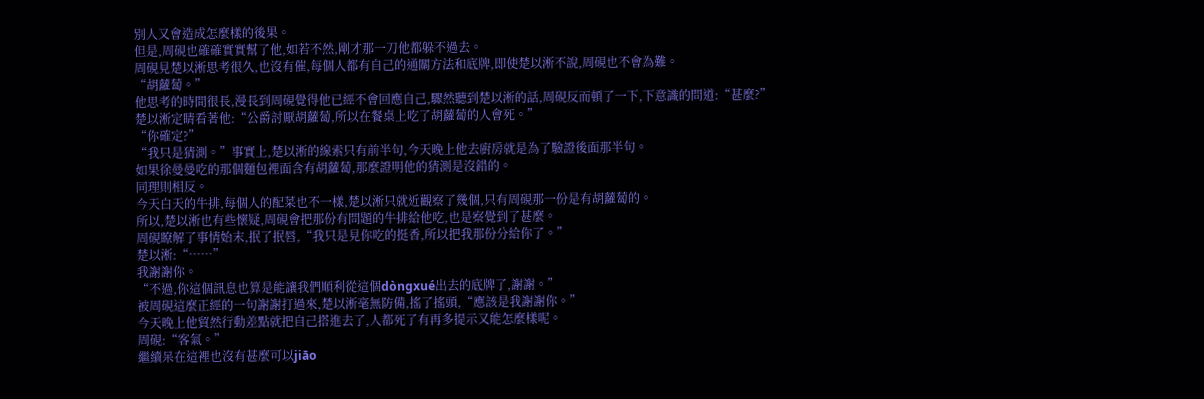別人又會造成怎麼樣的後果。
但是,周硯也確確實實幫了他,如若不然,剛才那一刀他都躲不過去。
周硯見楚以淅思考很久,也沒有催,每個人都有自己的通關方法和底牌,即使楚以淅不說,周硯也不會為難。
“胡蘿蔔。”
他思考的時間很長,漫長到周硯覺得他已經不會回應自己,驟然聽到楚以淅的話,周硯反而頓了一下,下意識的問道:“甚麼?”
楚以淅定睛看著他:“公爵討厭胡蘿蔔,所以在餐桌上吃了胡蘿蔔的人會死。”
“你確定?”
“我只是猜測。”事實上,楚以淅的線索只有前半句,今天晚上他去廚房就是為了驗證後面那半句。
如果徐曼曼吃的那個麵包裡面含有胡蘿蔔,那麼證明他的猜測是沒錯的。
同理則相反。
今天白天的牛排,每個人的配菜也不一樣,楚以淅只就近觀察了幾個,只有周硯那一份是有胡蘿蔔的。
所以,楚以淅也有些懷疑,周硯會把那份有問題的牛排給他吃,也是察覺到了甚麼。
周硯瞭解了事情始末,抿了抿唇,“我只是見你吃的挺香,所以把我那份分給你了。”
楚以淅:“……”
我謝謝你。
“不過,你這個訊息也算是能讓我們順利從這個dòngxué出去的底牌了,謝謝。”
被周硯這麼正經的一句謝謝打過來,楚以淅毫無防備,搖了搖頭,“應該是我謝謝你。”
今天晚上他貿然行動差點就把自己搭進去了,人都死了有再多提示又能怎麼樣呢。
周硯:“客氣。”
繼續呆在這裡也沒有甚麼可以jiāo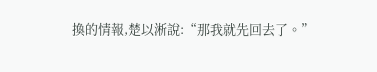換的情報,楚以淅說:“那我就先回去了。”